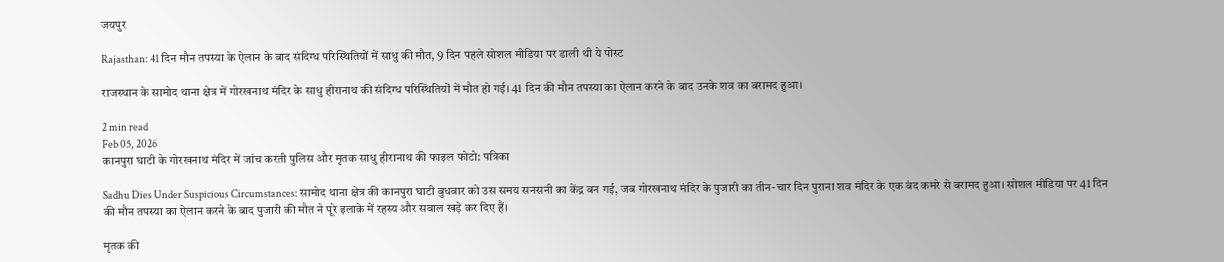जयपुर

Rajasthan: 41 दिन मौन तपस्या के ऐलान के बाद संदिग्ध परिस्थितियों में साधु की मौत, 9 दिन पहले सोशल मीडिया पर डाली थी ये पोस्ट

राजस्थान के सामोद थाना क्षेत्र में गोरखनाथ मंदिर के साधु हीरानाथ की संदिग्ध परिस्थितियों में मौत हो गई। 41 दिन की मौन तपस्या का ऐलान करने के बाद उनके शव का बरामद हुआ।

2 min read
Feb 05, 2026
कानपुरा घाटी के गोरखनाथ मंदिर में जांच करती पुलिस और मृतक साधु हीरानाथ की फाइल फोटो: पत्रिका

Sadhu Dies Under Suspicious Circumstances: सामोद थाना क्षेत्र की कानपुरा घाटी बुधवार को उस समय सनसनी का केंद्र बन गई, जब गोरखनाथ मंदिर के पुजारी का तीन-चार दिन पुराना शव मंदिर के एक बंद कमरे से बरामद हुआ। सोशल मीडिया पर 41 दिन की मौन तपस्या का ऐलान करने के बाद पुजारी की मौत ने पूरे इलाके में रहस्य और सवाल खड़े कर दिए हैं।

मृतक की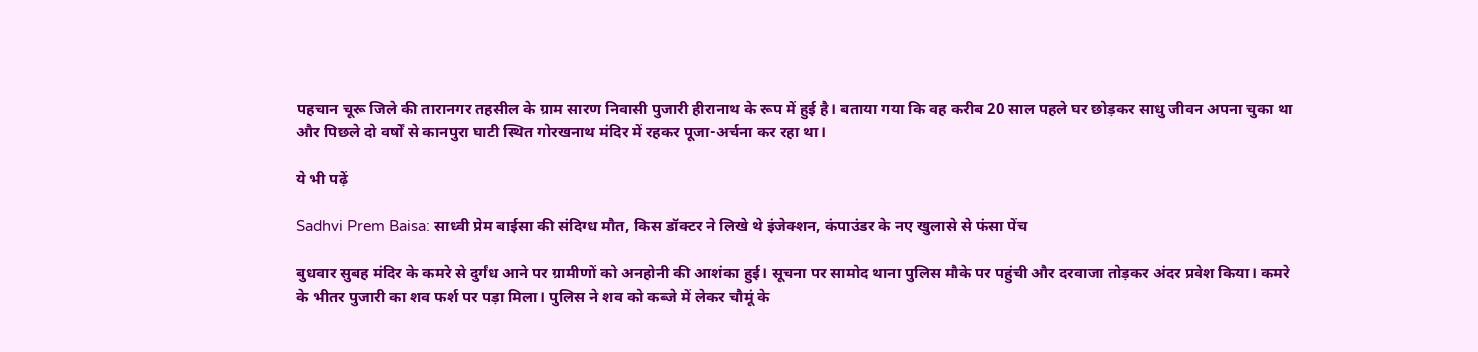पहचान चूरू जिले की तारानगर तहसील के ग्राम सारण निवासी पुजारी हीरानाथ के रूप में हुई है। बताया गया कि वह करीब 20 साल पहले घर छोड़कर साधु जीवन अपना चुका था और पिछले दो वर्षों से कानपुरा घाटी स्थित गोरखनाथ मंदिर में रहकर पूजा-अर्चना कर रहा था।

ये भी पढ़ें

Sadhvi Prem Baisa: साध्वी प्रेम बाईसा की संदिग्ध मौत, किस डॉक्टर ने लिखे थे इंजेक्शन, कंपाउंडर के नए खुलासे से फंसा पेंच

बुधवार सुबह मंदिर के कमरे से दुर्गंध आने पर ग्रामीणों को अनहोनी की आशंका हुई। सूचना पर सामोद थाना पुलिस मौके पर पहुंची और दरवाजा तोड़कर अंदर प्रवेश किया। कमरे के भीतर पुजारी का शव फर्श पर पड़ा मिला। पुलिस ने शव को कब्जे में लेकर चौमूं के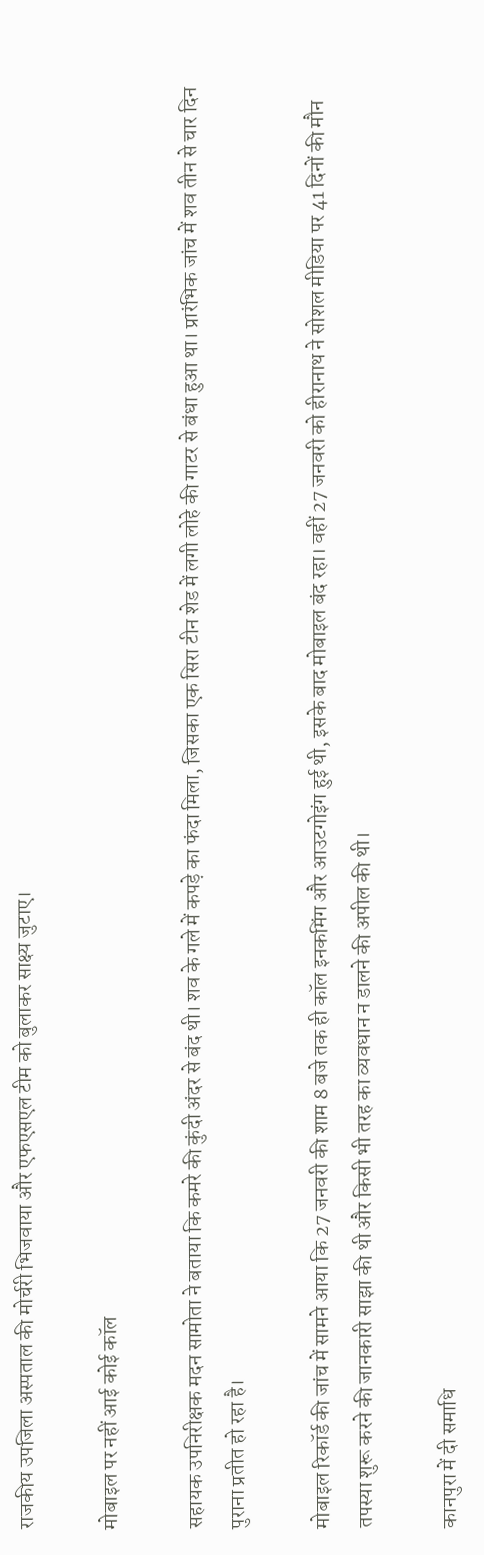राजकीय उपजिला अस्पताल की मोर्चरी भिजवाया और एफएसएल टीम को बुलाकर साक्ष्य जुटाए।

मोबाइल पर नहीं आई कोई कॉल

सहायक उपनिरीक्षक मदन सामोता ने बताया कि कमरे की कुंदी अंदर से बंद थी। शव के गले में कपड़े का फंदा मिला, जिसका एक सिरा टीन शेड में लगी लोहे की गाटर से बंधा हुआ था। प्रारंभिक जांच में शव तीन से चार दिन पुराना प्रतीत हो रहा है।

मोबाइल रिकॉर्ड की जांच में सामने आया कि 27 जनवरी की शाम 8 बजे तक ही कॉल इनकमिंग और आउटगोइंग हुई थी, इसके बाद मोबाइल बंद रहा। वहीं 27 जनवरी को हीरानाथ ने सोशल मीडिया पर 41 दिनों की मौन तपस्या शुरू करने की जानकारी साझा की थी और किसी भी तरह का व्यवधान न डालने की अपील की थी।

कानपुरा में दी समाधि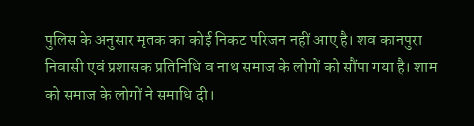पुलिस के अनुसार मृतक का कोई निकट परिजन नहीं आए है। शव कानपुरा निवासी एवं प्रशासक प्रतिनिधि व नाथ समाज के लोगों को सौंपा गया है। शाम को समाज के लोगों ने समाधि दी।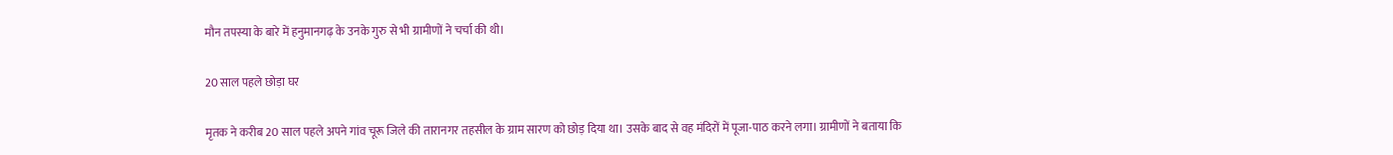मौन तपस्या के बारे में हनुमानगढ़ के उनके गुरु से भी ग्रामीणों ने चर्चा की थी।

20 साल पहले छोड़ा घर

मृतक ने करीब 20 साल पहले अपने गांव चूरू जिले की तारानगर तहसील के ग्राम सारण को छोड़ दिया था। उसके बाद से वह मंदिरों में पूजा-पाठ करने लगा। ग्रामीणों ने बताया कि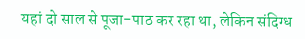यहां दो साल से पूजा-पाठ कर रहा था, लेकिन संदिग्ध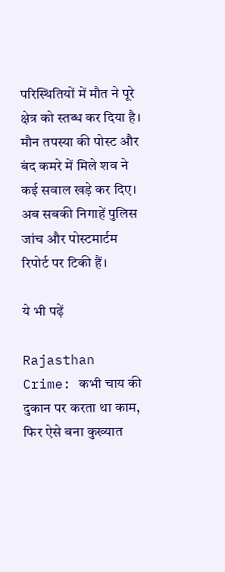परिस्थितियों में मौत ने पूरे क्षेत्र को स्तब्ध कर दिया है। मौन तपस्या की पोस्ट और बंद कमरे में मिले शव ने कई सवाल खड़े कर दिए। अब सबकी निगाहें पुलिस जांच और पोस्टमार्टम रिपोर्ट पर टिकी हैं।

ये भी पढ़ें

Rajasthan Crime: कभी चाय की दुकान पर करता था काम, फिर ऐसे बना कुख्यात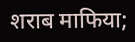शराब माफिया;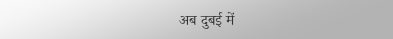अब दुबई में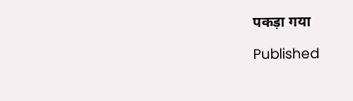पकड़ा गया

Published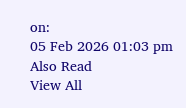on:
05 Feb 2026 01:03 pm
Also Read
View All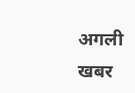अगली खबर